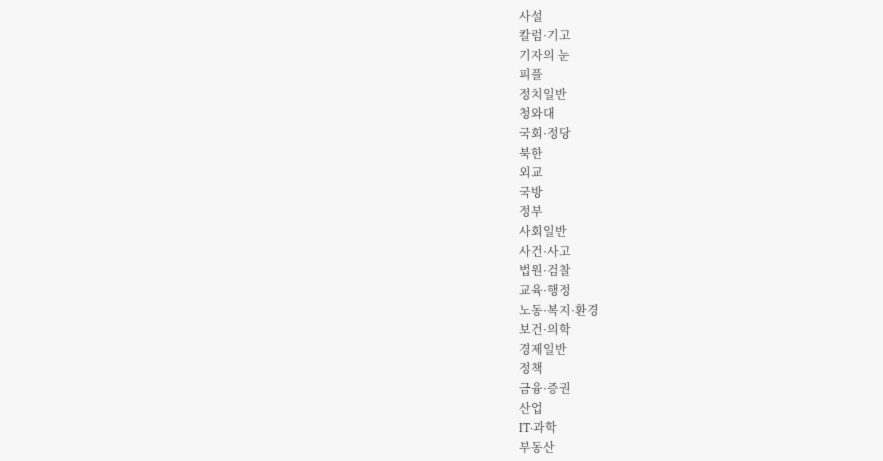사설
칼럼·기고
기자의 눈
피플
정치일반
청와대
국회·정당
북한
외교
국방
정부
사회일반
사건·사고
법원·검찰
교육·행정
노동·복지·환경
보건·의학
경제일반
정책
금융·증권
산업
IT·과학
부동산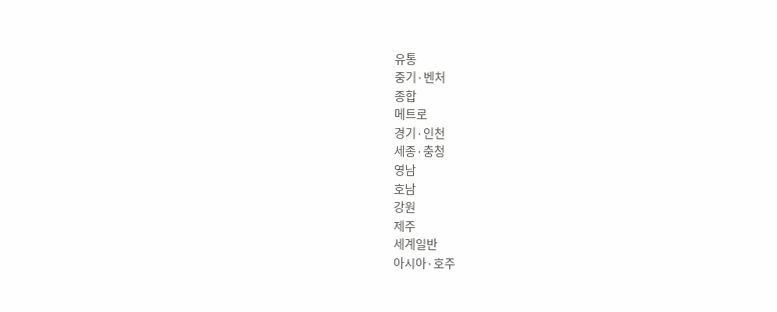유통
중기·벤처
종합
메트로
경기·인천
세종·충청
영남
호남
강원
제주
세계일반
아시아·호주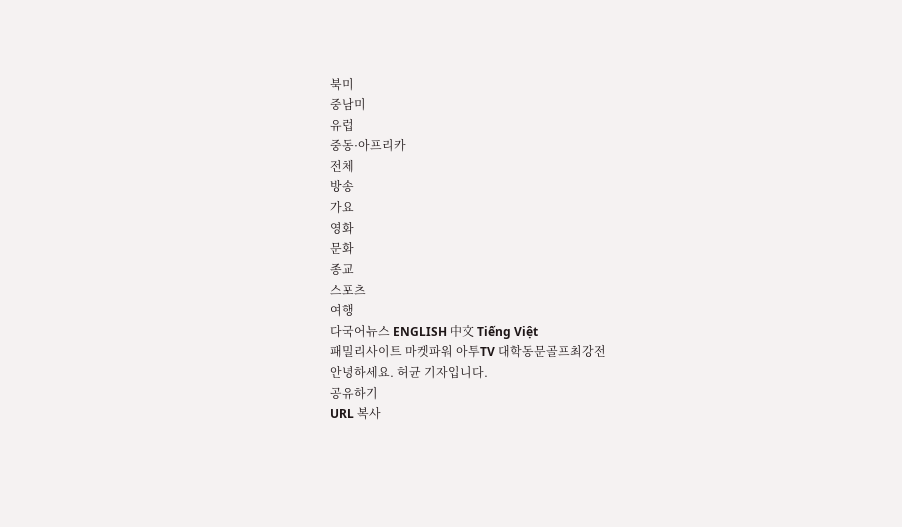북미
중남미
유럽
중동·아프리카
전체
방송
가요
영화
문화
종교
스포츠
여행
다국어뉴스 ENGLISH 中文 Tiếng Việt
패밀리사이트 마켓파워 아투TV 대학동문골프최강전
안녕하세요. 허균 기자입니다.
공유하기
URL 복사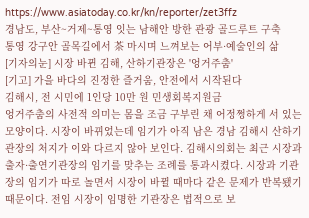https://www.asiatoday.co.kr/kn/reporter/zet3ffz
경남도, 부산~거제~통영 잇는 남해안 방한 관광 골드루트 구축
통영 강구안 골목길에서 茶 마시며 느껴보는 어부·예술인의 삶
[기자의눈] 시장 바뀐 김해, 산하기관장은 '엉거주춤'
[기고] 가을 바다의 진정한 즐거움, 안전에서 시작된다
김해시, 전 시민에 1인당 10만 원 민생회복지원금
엉거주춤의 사전적 의미는 몸을 조금 구부린 채 어정쩡하게 서 있는 모양이다. 시장이 바뀌었는데 임기가 아직 남은 경남 김해시 산하기관장의 처지가 이와 다르지 않아 보인다. 김해시의회는 최근 시장과 출자·출연기관장의 임기를 맞추는 조례를 통과시켰다. 시장과 기관장의 임기가 따로 놀면서 시장이 바뀔 때마다 같은 문제가 반복됐기 때문이다. 전임 시장이 임명한 기관장은 법적으로 보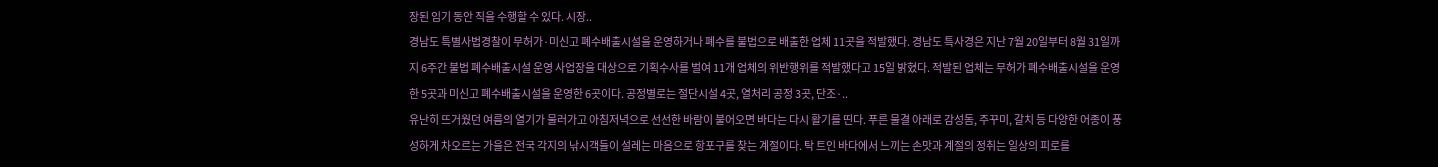장된 임기 동안 직을 수행할 수 있다. 시장..
경남도 특별사법경찰이 무허가·미신고 폐수배출시설을 운영하거나 폐수를 불법으로 배출한 업체 11곳을 적발했다. 경남도 특사경은 지난 7월 20일부터 8월 31일까지 6주간 불법 폐수배출시설 운영 사업장을 대상으로 기획수사를 벌여 11개 업체의 위반행위를 적발했다고 15일 밝혔다. 적발된 업체는 무허가 폐수배출시설을 운영한 5곳과 미신고 폐수배출시설을 운영한 6곳이다. 공정별로는 절단시설 4곳, 열처리 공정 3곳, 단조·..
유난히 뜨거웠던 여름의 열기가 물러가고 아침저녁으로 선선한 바람이 불어오면 바다는 다시 활기를 띤다. 푸른 물결 아래로 감성돔, 주꾸미, 갈치 등 다양한 어종이 풍성하게 차오르는 가을은 전국 각지의 낚시객들이 설레는 마음으로 항포구를 찾는 계절이다. 탁 트인 바다에서 느끼는 손맛과 계절의 정취는 일상의 피로를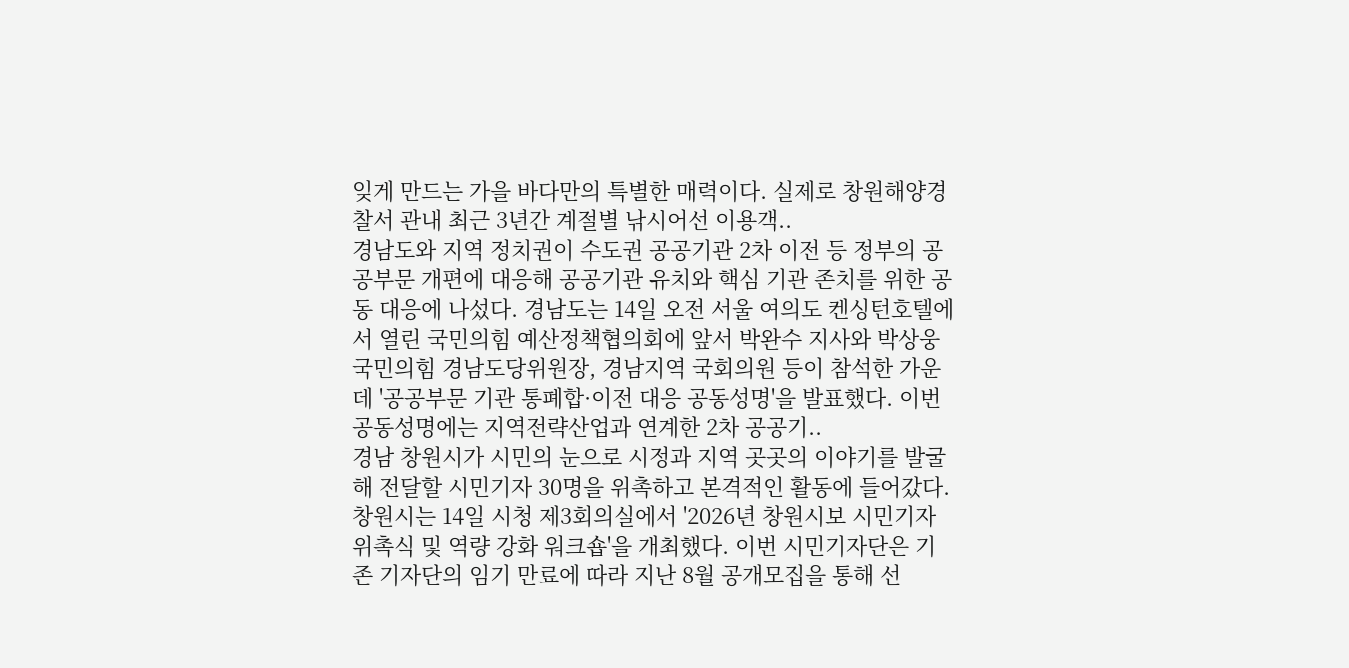잊게 만드는 가을 바다만의 특별한 매력이다. 실제로 창원해양경찰서 관내 최근 3년간 계절별 낚시어선 이용객..
경남도와 지역 정치권이 수도권 공공기관 2차 이전 등 정부의 공공부문 개편에 대응해 공공기관 유치와 핵심 기관 존치를 위한 공동 대응에 나섰다. 경남도는 14일 오전 서울 여의도 켄싱턴호텔에서 열린 국민의힘 예산정책협의회에 앞서 박완수 지사와 박상웅 국민의힘 경남도당위원장, 경남지역 국회의원 등이 참석한 가운데 '공공부문 기관 통폐합·이전 대응 공동성명'을 발표했다. 이번 공동성명에는 지역전략산업과 연계한 2차 공공기..
경남 창원시가 시민의 눈으로 시정과 지역 곳곳의 이야기를 발굴해 전달할 시민기자 30명을 위촉하고 본격적인 활동에 들어갔다. 창원시는 14일 시청 제3회의실에서 '2026년 창원시보 시민기자 위촉식 및 역량 강화 워크숍'을 개최했다. 이번 시민기자단은 기존 기자단의 임기 만료에 따라 지난 8월 공개모집을 통해 선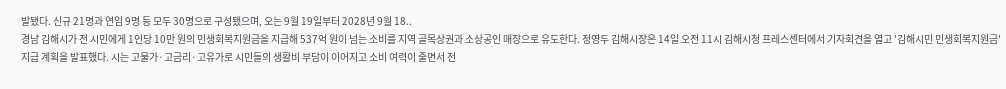발됐다. 신규 21명과 연임 9명 등 모두 30명으로 구성됐으며, 오는 9월 19일부터 2028년 9월 18..
경남 김해시가 전 시민에게 1인당 10만 원의 민생회복지원금을 지급해 537억 원이 넘는 소비를 지역 골목상권과 소상공인 매장으로 유도한다. 정영두 김해시장은 14일 오전 11시 김해시청 프레스센터에서 기자회견을 열고 '김해시민 민생회복지원금' 지급 계획을 발표했다. 시는 고물가·고금리·고유가로 시민들의 생활비 부담이 이어지고 소비 여력이 줄면서 전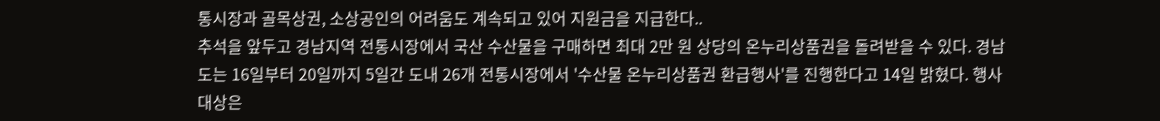통시장과 골목상권, 소상공인의 어려움도 계속되고 있어 지원금을 지급한다..
추석을 앞두고 경남지역 전통시장에서 국산 수산물을 구매하면 최대 2만 원 상당의 온누리상품권을 돌려받을 수 있다. 경남도는 16일부터 20일까지 5일간 도내 26개 전통시장에서 '수산물 온누리상품권 환급행사'를 진행한다고 14일 밝혔다. 행사 대상은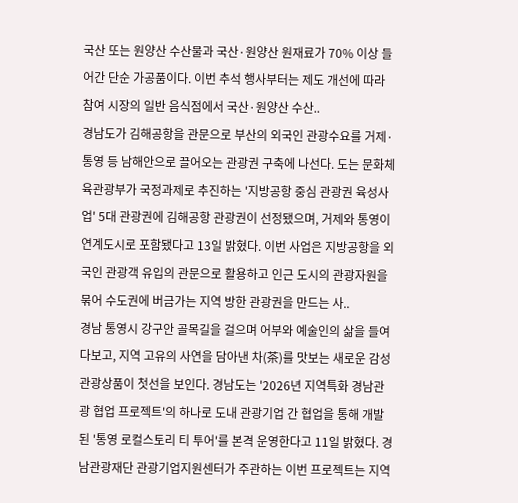국산 또는 원양산 수산물과 국산·원양산 원재료가 70% 이상 들어간 단순 가공품이다. 이번 추석 행사부터는 제도 개선에 따라 참여 시장의 일반 음식점에서 국산·원양산 수산..
경남도가 김해공항을 관문으로 부산의 외국인 관광수요를 거제·통영 등 남해안으로 끌어오는 관광권 구축에 나선다. 도는 문화체육관광부가 국정과제로 추진하는 '지방공항 중심 관광권 육성사업' 5대 관광권에 김해공항 관광권이 선정됐으며, 거제와 통영이 연계도시로 포함됐다고 13일 밝혔다. 이번 사업은 지방공항을 외국인 관광객 유입의 관문으로 활용하고 인근 도시의 관광자원을 묶어 수도권에 버금가는 지역 방한 관광권을 만드는 사..
경남 통영시 강구안 골목길을 걸으며 어부와 예술인의 삶을 들여다보고, 지역 고유의 사연을 담아낸 차(茶)를 맛보는 새로운 감성 관광상품이 첫선을 보인다. 경남도는 '2026년 지역특화 경남관광 협업 프로젝트'의 하나로 도내 관광기업 간 협업을 통해 개발된 '통영 로컬스토리 티 투어'를 본격 운영한다고 11일 밝혔다. 경남관광재단 관광기업지원센터가 주관하는 이번 프로젝트는 지역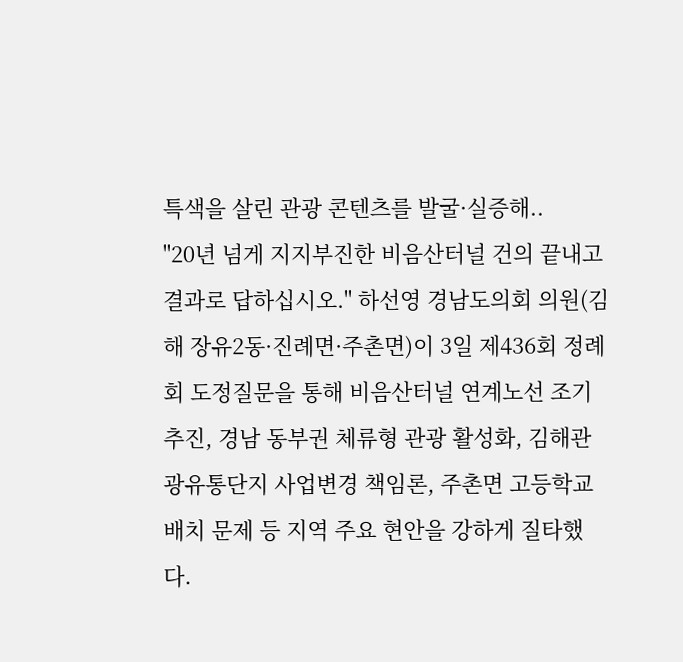특색을 살린 관광 콘텐츠를 발굴·실증해..
"20년 넘게 지지부진한 비음산터널 건의 끝내고 결과로 답하십시오." 하선영 경남도의회 의원(김해 장유2동·진례면·주촌면)이 3일 제436회 정례회 도정질문을 통해 비음산터널 연계노선 조기 추진, 경남 동부권 체류형 관광 활성화, 김해관광유통단지 사업변경 책임론, 주촌면 고등학교 배치 문제 등 지역 주요 현안을 강하게 질타했다.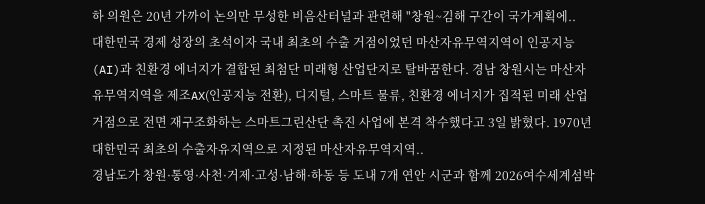하 의원은 20년 가까이 논의만 무성한 비음산터널과 관련해 "창원~김해 구간이 국가계획에..
대한민국 경제 성장의 초석이자 국내 최초의 수출 거점이었던 마산자유무역지역이 인공지능(AI)과 친환경 에너지가 결합된 최첨단 미래형 산업단지로 탈바꿈한다. 경남 창원시는 마산자유무역지역을 제조AX(인공지능 전환), 디지털, 스마트 물류, 친환경 에너지가 집적된 미래 산업 거점으로 전면 재구조화하는 스마트그린산단 촉진 사업에 본격 착수했다고 3일 밝혔다. 1970년 대한민국 최초의 수출자유지역으로 지정된 마산자유무역지역..
경남도가 창원·통영·사천·거제·고성·남해·하동 등 도내 7개 연안 시군과 함께 2026여수세계섬박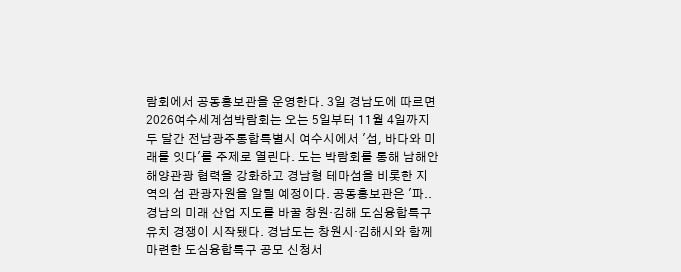람회에서 공동홍보관을 운영한다. 3일 경남도에 따르면 2026여수세계섬박람회는 오는 5일부터 11월 4일까지 두 달간 전남광주통합특별시 여수시에서 '섬, 바다와 미래를 잇다'를 주제로 열린다. 도는 박람회를 통해 남해안 해양관광 협력을 강화하고 경남형 테마섬을 비롯한 지역의 섬 관광자원을 알릴 예정이다. 공동홍보관은 '파..
경남의 미래 산업 지도를 바꿀 창원·김해 도심융합특구 유치 경쟁이 시작됐다. 경남도는 창원시·김해시와 함께 마련한 도심융합특구 공모 신청서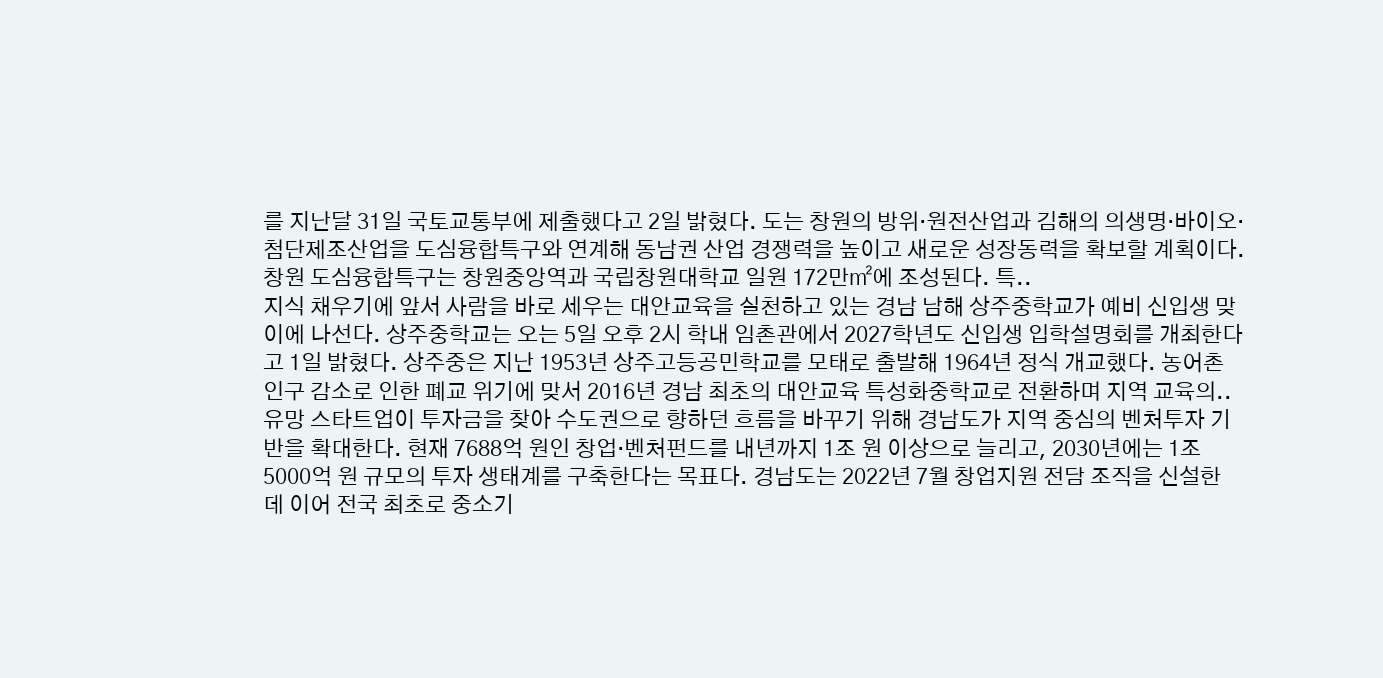를 지난달 31일 국토교통부에 제출했다고 2일 밝혔다. 도는 창원의 방위·원전산업과 김해의 의생명·바이오·첨단제조산업을 도심융합특구와 연계해 동남권 산업 경쟁력을 높이고 새로운 성장동력을 확보할 계획이다. 창원 도심융합특구는 창원중앙역과 국립창원대학교 일원 172만㎡에 조성된다. 특..
지식 채우기에 앞서 사람을 바로 세우는 대안교육을 실천하고 있는 경남 남해 상주중학교가 예비 신입생 맞이에 나선다. 상주중학교는 오는 5일 오후 2시 학내 임촌관에서 2027학년도 신입생 입학설명회를 개최한다고 1일 밝혔다. 상주중은 지난 1953년 상주고등공민학교를 모태로 출발해 1964년 정식 개교했다. 농어촌 인구 감소로 인한 폐교 위기에 맞서 2016년 경남 최초의 대안교육 특성화중학교로 전환하며 지역 교육의..
유망 스타트업이 투자금을 찾아 수도권으로 향하던 흐름을 바꾸기 위해 경남도가 지역 중심의 벤처투자 기반을 확대한다. 현재 7688억 원인 창업·벤처펀드를 내년까지 1조 원 이상으로 늘리고, 2030년에는 1조5000억 원 규모의 투자 생태계를 구축한다는 목표다. 경남도는 2022년 7월 창업지원 전담 조직을 신설한 데 이어 전국 최초로 중소기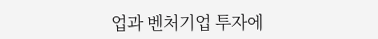업과 벤처기업 투자에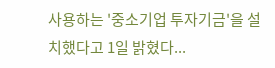사용하는 '중소기업 투자기금'을 설치했다고 1일 밝혔다...